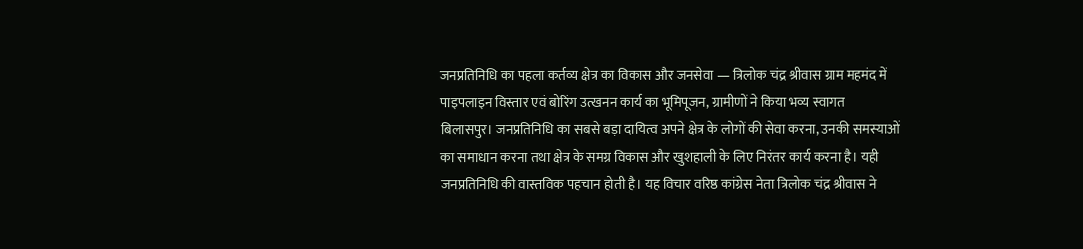जनप्रतिनिधि का पहला कर्तव्य क्षेत्र का विकास और जनसेवा — त्रिलोक चंद्र श्रीवास ग्राम महमंद में पाइपलाइन विस्तार एवं बोरिंग उत्खनन कार्य का भूमिपूजन, ग्रामीणों ने किया भव्य स्वागत
बिलासपुर। जनप्रतिनिधि का सबसे बड़ा दायित्व अपने क्षेत्र के लोगों की सेवा करना, उनकी समस्याओं का समाधान करना तथा क्षेत्र के समग्र विकास और खुशहाली के लिए निरंतर कार्य करना है। यही जनप्रतिनिधि की वास्तविक पहचान होती है। यह विचार वरिष्ठ कांग्रेस नेता त्रिलोक चंद्र श्रीवास ने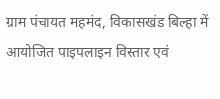ग्राम पंचायत महमंद, विकासखंड बिल्हा में आयोजित पाइपलाइन विस्तार एवं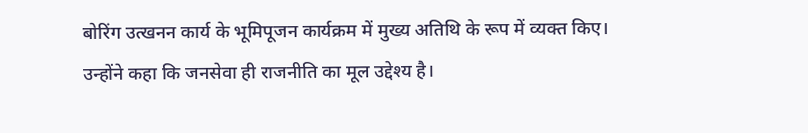बोरिंग उत्खनन कार्य के भूमिपूजन कार्यक्रम में मुख्य अतिथि के रूप में व्यक्त किए।
उन्होंने कहा कि जनसेवा ही राजनीति का मूल उद्देश्य है।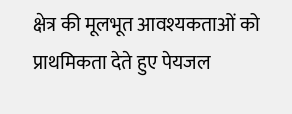क्षेत्र की मूलभूत आवश्यकताओं को प्राथमिकता देते हुए पेयजल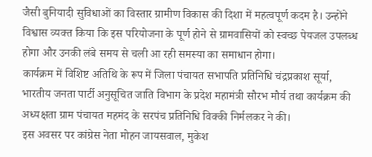जैसी बुनियादी सुविधाओं का विस्तार ग्रामीण विकास की दिशा में महत्वपूर्ण कदम है। उन्होंने विश्वास व्यक्त किया कि इस परियोजना के पूर्ण होने से ग्रामवासियों को स्वच्छ पेयजल उपलब्ध होगा और उनकी लंबे समय से चली आ रही समस्या का समाधान होगा।
कार्यक्रम में विशिष्ट अतिथि के रूप में जिला पंचायत सभापति प्रतिनिधि चंद्रप्रकाश सूर्या, भारतीय जनता पार्टी अनुसूचित जाति विभाग के प्रदेश महामंत्री सौरभ मौर्य तथा कार्यक्रम की अध्यक्षता ग्राम पंचायत महमंद के सरपंच प्रतिनिधि विक्की निर्मलकर ने की।
इस अवसर पर कांग्रेस नेता मोहन जायसवाल, मुकेश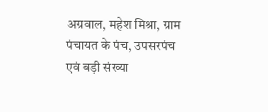अग्रवाल, महेश मिश्रा, ग्राम पंचायत के पंच, उपसरपंच एवं बड़ी संख्या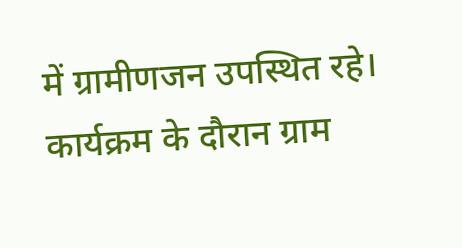में ग्रामीणजन उपस्थित रहे।
कार्यक्रम के दौरान ग्राम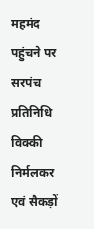महमंद पहुंचने पर सरपंच प्रतिनिधि विक्की निर्मलकर एवं सैकड़ों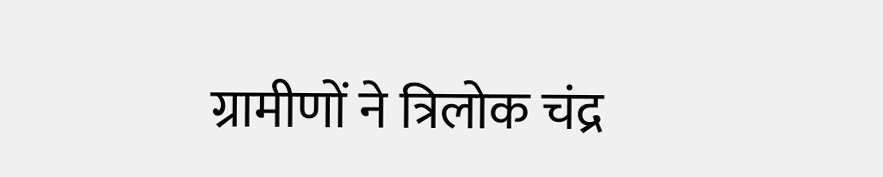ग्रामीणों ने त्रिलोक चंद्र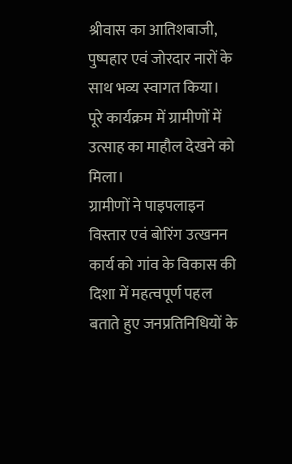श्रीवास का आतिशबाजी, पुष्पहार एवं जोरदार नारों के साथ भव्य स्वागत किया। पूरे कार्यक्रम में ग्रामीणों में उत्साह का माहौल देखने को मिला।
ग्रामीणों ने पाइपलाइन विस्तार एवं बोरिंग उत्खनन कार्य को गांव के विकास की दिशा में महत्वपूर्ण पहल बताते हुए जनप्रतिनिधियों के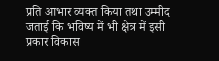प्रति आभार व्यक्त किया तथा उम्मीद जताई कि भविष्य में भी क्षेत्र में इसी प्रकार विकास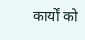कार्यों को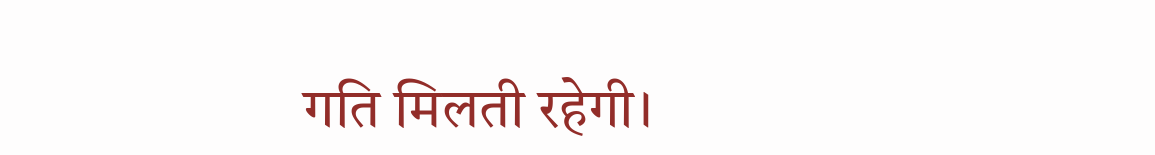गति मिलती रहेगी।